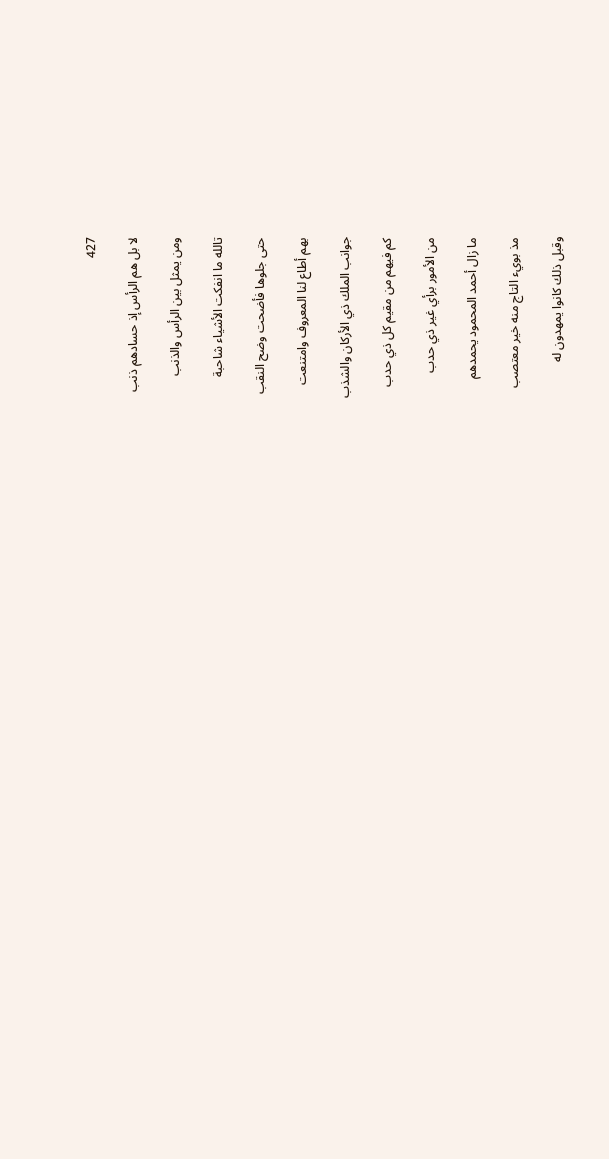427

لا بل هم الرأس إذ حسادهم ذنب

ومن يمثل بين الرأس والذنب

تالله ما انفكت الأشياء شاحبة

حتى جلوها فأضحت وضح النقب

بهم أطاع لنا المعروف وامتنعت

جوانب الملك ذي الأركان والشذب

كم فيهم من مقيم كل ذي حدب

من الأمور برأي غير ذي حدب

ما زال أحمد المحمود يحمدهم

مذ بويء التاج منه خير معتصب

وقبل ذلك كانوا يمهدون له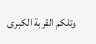وتلكم القربة الكبرى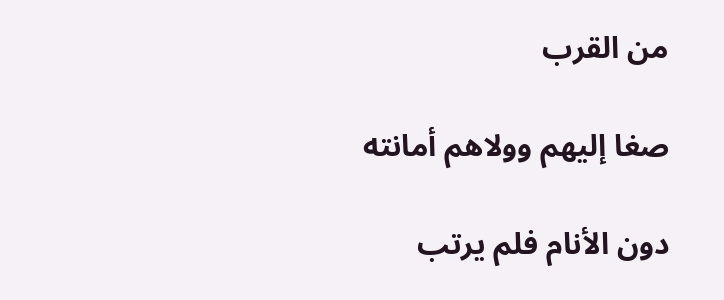من القرب

صغا إليهم وولاهم أمانته

دون الأنام فلم يرتب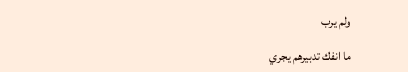ولم يرب

ما انفك تدبيرهم يجري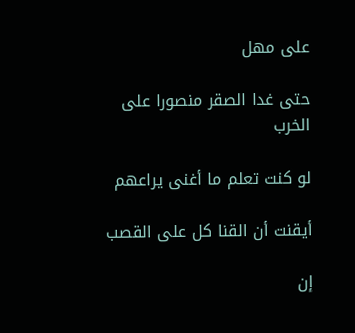على مهل

حتى غدا الصقر منصورا على الخرب

لو كنت تعلم ما أغنى يراعهم

أيقنت أن القنا كل على القصب

إن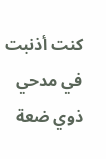كنت أذنبت في مدحي ذوي ضعة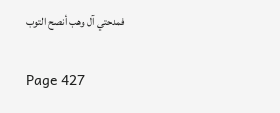فمدحتي آل وهب أنصح التوب

Page 427